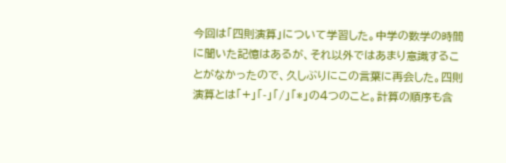今回は「四則演算」について学習した。中学の数学の時間に聞いた記憶はあるが、それ以外ではあまり意識することがなかったので、久しぶりにこの言葉に再会した。四則演算とは「+」「-」「/」「*」の4つのこと。計算の順序も含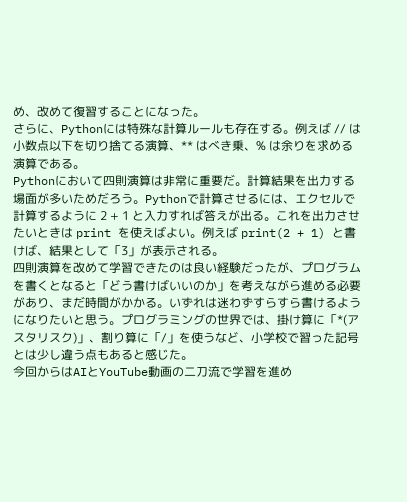め、改めて復習することになった。
さらに、Pythonには特殊な計算ルールも存在する。例えば // は小数点以下を切り捨てる演算、** はべき乗、% は余りを求める演算である。
Pythonにおいて四則演算は非常に重要だ。計算結果を出力する場面が多いためだろう。Pythonで計算させるには、エクセルで計算するように 2 + 1 と入力すれば答えが出る。これを出力させたいときは print を使えばよい。例えば print(2 + 1) と書けば、結果として「3」が表示される。
四則演算を改めて学習できたのは良い経験だったが、プログラムを書くとなると「どう書けばいいのか」を考えながら進める必要があり、まだ時間がかかる。いずれは迷わずすらすら書けるようになりたいと思う。プログラミングの世界では、掛け算に「*(アスタリスク)」、割り算に「/」を使うなど、小学校で習った記号とは少し違う点もあると感じた。
今回からはAIとYouTube動画の二刀流で学習を進め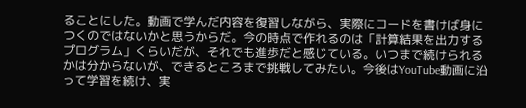ることにした。動画で学んだ内容を復習しながら、実際にコードを書けば身につくのではないかと思うからだ。今の時点で作れるのは「計算結果を出力するプログラム」くらいだが、それでも進歩だと感じている。いつまで続けられるかは分からないが、できるところまで挑戦してみたい。今後はYouTube動画に沿って学習を続け、実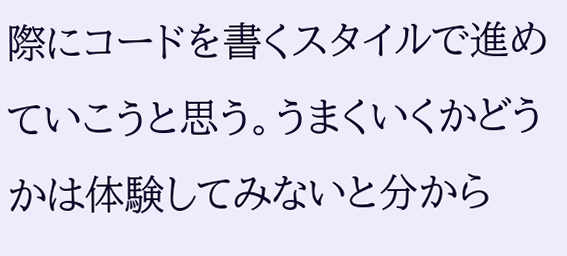際にコードを書くスタイルで進めていこうと思う。うまくいくかどうかは体験してみないと分から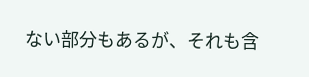ない部分もあるが、それも含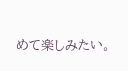めて楽しみたい。